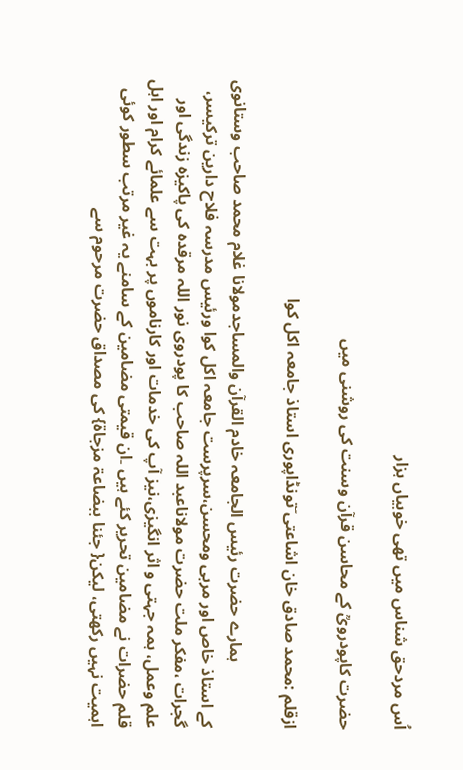اُس مردحق شناس میں تھی خوبیاں ہزار

حضرت کاپودرویؒ کے محاسن قرآن وسنت کی روشنی میں

ازقلم :محمد صادق خان اشاعتی ؔتونڈاپوری استاذ جامعہ اکل کوا

                ہمارے حضرت رئیس الجامعہ خادم القرآن والمساجدمولانا غلام محمد صاحب وستانوی کے استاذ خاص اور مربی ومحسن،سرپرست جامعہ اکل کوا ورئیس مدرسہ فلاح دارین ترکیسر، گجرات ،مفکر ملت حضرت مولاناعبد اللہ صاحب کا پودروی نور اللہ مرقدہ کی پاکیزہ زندگی اور علم وعمل، ہمہ جہتی و اثر انگیزی،نیز آپ کی خدمات اور کارناموں پر بہت سے علمائے کرام اور اہل قلم حضرات نے مضامین تحریر کئے ہیں ۔ان قیمتی مضامین کے سامنے یہ غیر مرتب سطور کوئی اہمیت نہیں رکھتی، لیکن{ جئنا ببضاعۃ مزجاۃ} کی مصداق حضرت مرحوم سے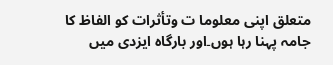متعلق اپنی معلوما ت وتأثرات کو الفاظ کا جامہ پہنا رہا ہوں۔اور بارگاہ ایزدی میں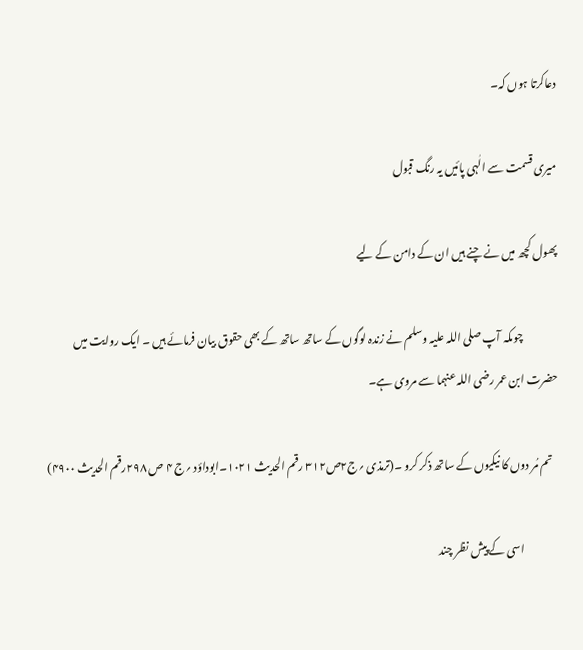دعاکرتا ہوں کہ۔

میری قسمت سے الٰہی پائیں یہ رنگ قبول

پھول کچھ میں نے چنے ہیں ان کے دامن کے لیے

                چوںکہ آپ صلی اللہ علیہ وسلم نے زندہ لوگوں کے ساتھ ساتھ کے بھی حقوق بیان فرمائے ہیں ۔ ایک روایت میں حضرت ابن عمر رضی اللہ عنہما سے مروی ہے۔

   تم مُر دوں کا نیکیوں کے ساتھ ذکر کرو ۔(ترمذی ؍ج۲ص۳۱۲ رقم الحدیث ۱۰۲۱۔ابوداؤد ؍ج ۴ ص ۲۹۸رقم الحدیث ۴۹۰۰)

                اسی کے پیش نظر چند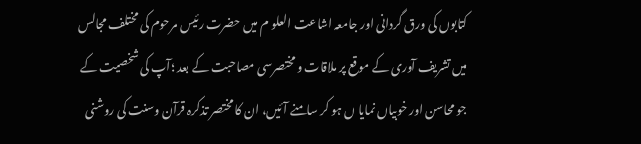کتابوں کی ورق گردانی اور جامعہ اشاعت العلو م میں حضرت رئیس مرحوم کی مختلف مجالس میں تشریف آوری کے موقع پر ملاقات و مختصرسی مصاحبت کے بعد ؛آپ کی شخصیت کے جو محاسن اور خوبیاں نمایا ں ہو کر سامنے آئیں، ان کا مختصر تذکرہ قرآن وسنت کی روشنی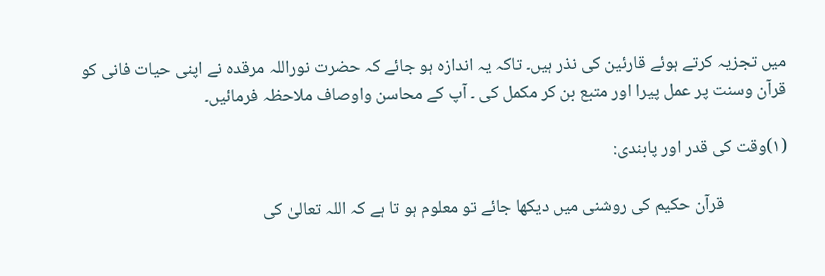میں تجزیہ کرتے ہوئے قارئین کی نذر ہیں۔ تاکہ یہ اندازہ ہو جائے کہ حضرت نوراللہ مرقدہ نے اپنی حیات فانی کو قرآن وسنت پر عمل پیرا اور متبع بن کر مکمل کی ۔ آپ کے محاسن واوصاف ملاحظہ فرمائیں۔

(۱)وقت کی قدر اور پابندی:

                قرآن حکیم کی روشنی میں دیکھا جائے تو معلوم ہو تا ہے کہ اللہ تعالیٰ کی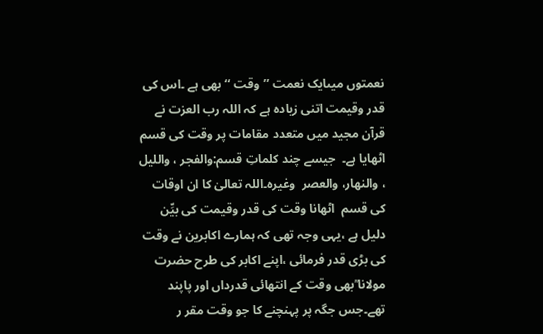نعمتوں میںایک نعمت ’’وقت ‘‘بھی ہے ۔اس کی قدر وقیمت اتنی زیادہ ہے کہ اللہ رب العزت نے قرآن مجید میں متعدد مقامات پر وقت کی قسم اٹھایا ہے۔  جیسے چند کلماتِ قسم:والفجر ، واللیل ، والنھار، والعصر  وغیرہ۔اللہ تعالیٰ کا ان اوقات کی قسم  اٹھانا وقت کی قدر وقیمت کی بیِّن دلیل ہے ،یہی وجہ تھی کہ ہمارے اکابرین نے وقت کی بڑی قدر فرمائی ،اپنے اکابر کی طرح حضرت مولانا ؒبھی وقت کے انتھائی قدرداں اور پاپند تھے۔جس جگہ پر پہنچنے کا جو وقت مقر ر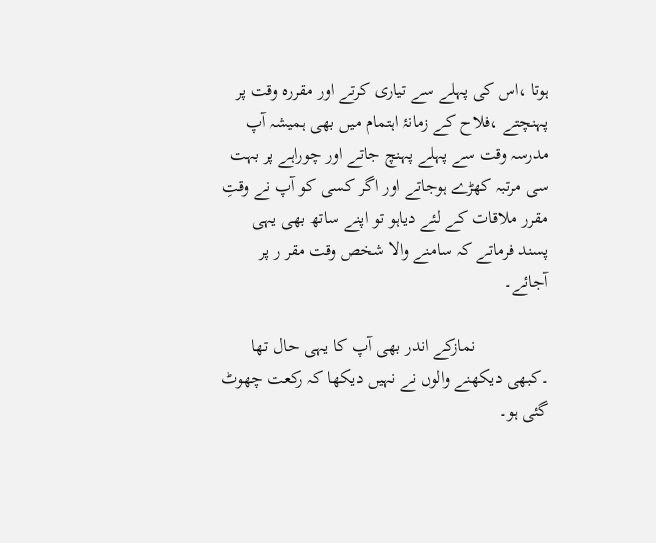ہوتا ،اس کی پہلے سے تیاری کرتے اور مقررہ وقت پر پہنچتے ،فلاح کے زمانۂ اہتمام میں بھی ہمیشہ آپ مدرسہ وقت سے پہلے پہنچ جاتے اور چوراہے پر بہت سی مرتبہ کھڑے ہوجاتے اور اگر کسی کو آپ نے وقتِ مقرر ملاقات کے لئے دیاہو تو اپنے ساتھ بھی یہی پسند فرماتے کہ سامنے والا شخص وقت مقر ر پر آجائے۔

                نمازکے اندر بھی آپ کا یہی حال تھا ۔کبھی دیکھنے والوں نے نہیں دیکھا کہ رکعت چھوٹ گئی ہو۔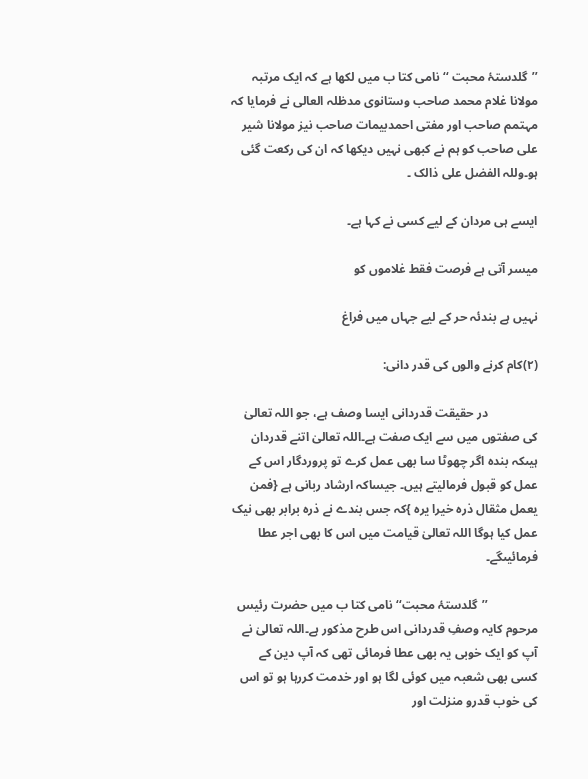’’گلدستۂ محبت ‘‘نامی کتا ب میں لکھا ہے کہ ایک مرتبہ مولانا غلام محمد صاحب وستانوی مدظلہ العالی نے فرمایا کہ مہتمم صاحب اور مفتی احمدبیمات صاحب نیز مولانا شیر علی صاحب کو ہم نے کبھی نہیں دیکھا کہ ان کی رکعت گئی ہو۔وللہ الفضل علی ذالک ۔

ایسے ہی مردان کے لیے کسی نے کہا ہے۔

میسر آتی ہے فرصت فقط غلاموں کو

نہیں ہے بندئہ حر کے لیے جہاں میں فراغ

(۲)کام کرنے والوں کی قدر دانی:

                در حقیقت قدردانی ایسا وصف ہے، جو اللہ تعالیٰ کی صفتوں میں سے ایک صفت ہے۔اللہ تعالیٰ اتنے قدردان ہیںکہ بندہ اگر چھوٹا سا بھی عمل کرے تو پروردگار اس کے عمل کو قبول فرمالیتے ہیں۔ جیساکہ ارشاد ربانی ہے {فمن یعمل مثقال ذرہ خیرا یرہ }کہ جس بندے نے ذرہ برابر بھی نیک عمل کیا ہوگا اللہ تعالیٰ قیامت میں اس کا بھی اجر عطا فرمائیںگے۔

                ’’گلدستۂ محبت‘‘ نامی کتا ب میں حضرت رئیس مرحوم کایہ وصفِ قدردانی اس طرح مذکور ہے۔اللہ تعالیٰ نے آپ کو ایک خوبی یہ بھی عطا فرمائی تھی کہ آپ دین کے کسی بھی شعبہ میں کوئی لگا ہو اور خدمت کررہا ہو تو اس کی خوب قدرو منزلت اور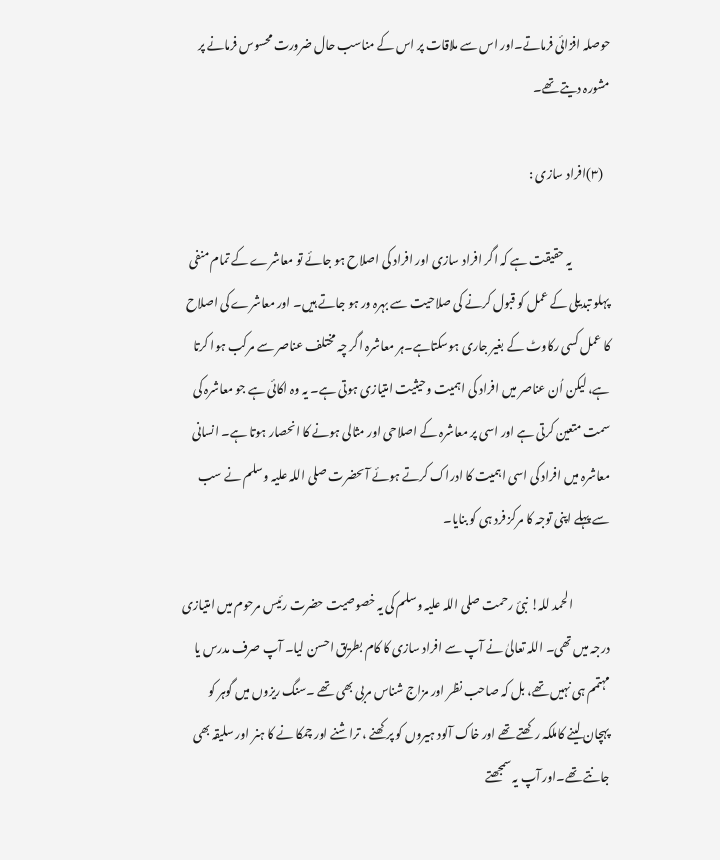حوصلہ افزائی فرماتے۔اور اس سے ملاقات پر اس کے مناسب حال ضرورت محسوس فرمانے پر مشورہ دیتے تھے۔

   (۳)افراد سازی :

                یہ حقیقت ہے کہ اگر افراد سازی اور افراد کی اصلاح ہو جائے تو معاشرے کے تمام منفی پہلو تبدیلی کے عمل کو قبول کرنے کی صلاحیت سے بہرہ ور ہو جاتے ہیں۔ اور معاشرے کی اصلاح کا عمل کسی رکاوٹ کے بغیر جاری ہوسکتاہے۔ہر معاشرہ اگر چہ مختلف عناصر سے مرکب ہوا کرتا ہے، لیکن اُن عناصر میں افراد کی اہمیت وحیثیت امتیازی ہوتی ہے۔ یہ وہ اکائی ہے جو معاشرہ کی سمت متعین کرتی ہے اور اسی پر معاشرہ کے اصلاحی اور مثالی ہونے کا انحصار ہوتا ہے۔ انسانی معاشرہ میں افراد کی اسی اہمیت کا ادراک کرتے ہوئے آںحضرت صلی اللہ علیہ وسلم نے سب سے پہلے اپنی توجہ کا مرکز فرد ہی کو بنایا۔

                الحمد للہ! نبیٔ رحمت صلی اللہ علیہ وسلم کی یہ خصوصیت حضرت رئیس مرحوم میں امتیازی درجہ میں تھی۔ اللہ تعالیٰ نے آپ سے افراد سازی کا کام بطریق احسن لیا۔ آپ صرف مدرس یا مہتمم ہی نہیں تھے، بل کہ صاحب نظر اور مزاج شناس مربی بھی تھے ۔سنگ ریزوں میں گوہر کو پہچان لینے کاملکہ رکھتے تھے اور خاک آلود ہیروں کو پرکھنے ، تراشنے اور چمکا نے کا ہنر اور سلیقہ بھی جانتے تھے۔اور آپ یہ سمجھتے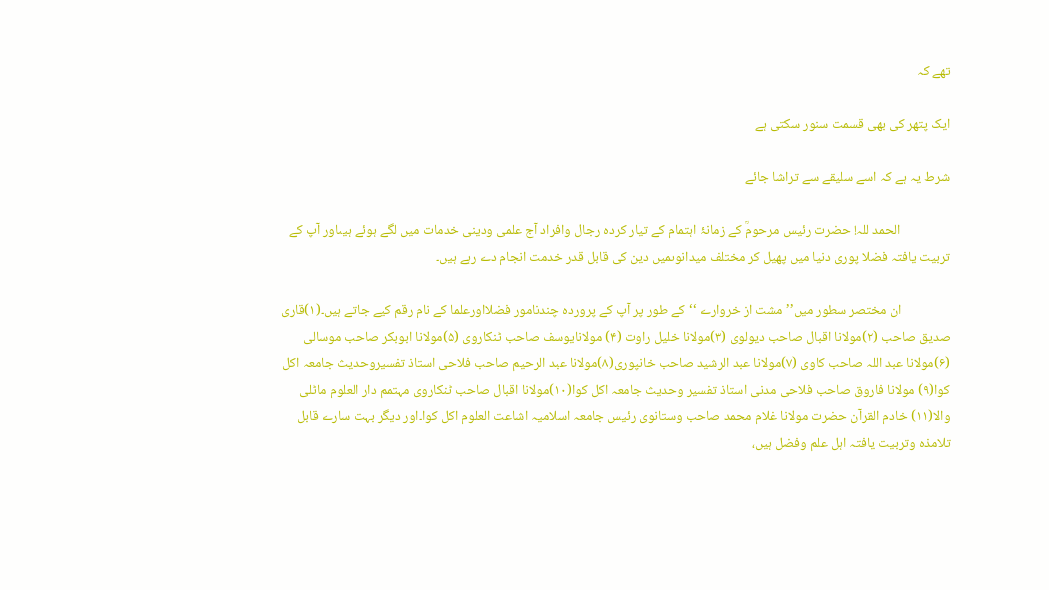تھے کہ

ایک پتھر کی بھی قسمت سنور سکتی ہے

شرط یہ ہے کہ اسے سلیقے سے تراشا جائے

                الحمد للہ! حضرت رئیس مرحومؒ کے زمانۂ اہتمام کے تیار کردہ رجال وافراد آج علمی ودینی خدمات میں لگے ہوئے ہیںاور آپ کے تربیت یافتہ فضلا پوری دنیا میں پھیل کر مختلف میدانوںمیں دین کی قابل قدر خدمت انجام دے رہے ہیں۔

                ان مختصر سطور میں’’ مشت از خروارے ‘‘کے طور پر آپ کے پروردہ چندنامور فضلااورعلما کے نام رقم کیے جاتے ہیں۔(۱)قاری صدیق صاحب (۲)مولانا اقبال صاحب دیولوی (۳)مولانا خلیل راوت (۴) مولانایوسف صاحب ٹنکاروی (۵)مولانا ابوبکر صاحب موسالی (۶)مولانا عبد اللہ صاحب کاوی (۷)مولانا عبد الرشید صاحب خانپوری(۸)مولانا عبد الرحیم صاحب فلاحی استاذ تفسیروحدیث جامعہ اکل کوا(۹) مولانا فاروق صاحب فلاحی مدنی استاذ تفسیر وحدیث جامعہ اکل کوا(۱۰)مولانا اقبال صاحب ٹنکاروی مہتمم دار العلوم ماٹلی والا(۱۱) خادم القرآن حضرت مولانا غلام محمد صاحب وستانوی رئیس جامعہ اسلامیہ اشاعت العلوم اکل کوا۔اور دیگر بہت سارے قابل تلامذہ وتربیت یافتہ اہل علم وفضل ہیں،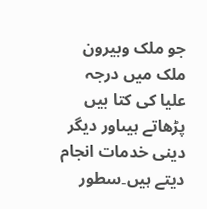جو ملک وبیرون ملک میں درجہ علیا کی کتا بیں پڑھاتے ہیںاور دیگر دینی خدمات انجام دیتے ہیں۔سطور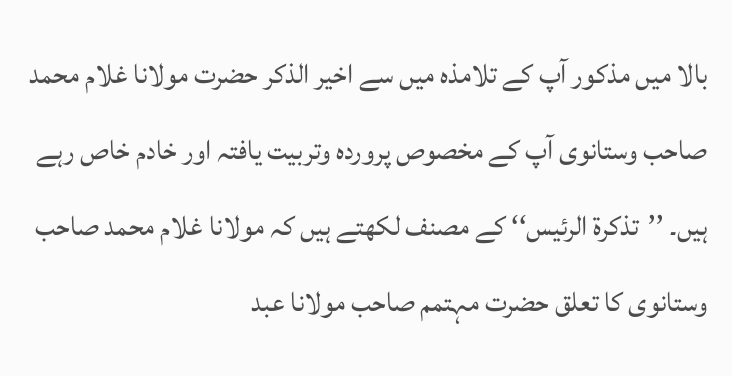بالا میں مذکور آپ کے تلامذہ میں سے اخیر الذکر حضرت مولانا غلام محمد صاحب وستانوی آپ کے مخصوص پروردہ وتربیت یافتہ اور خادم خاص رہے ہیں۔ ’’تذکرۃ الرئیس‘‘ کے مصنف لکھتے ہیں کہ مولانا غلام محمد صاحب وستانوی کا تعلق حضرت مہتمم صاحب مولانا عبد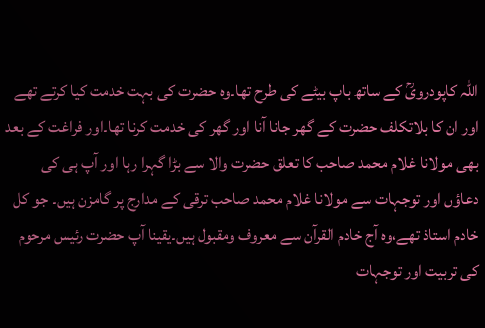اللہ کاپودرویؒ کے ساتھ باپ بیٹے کی طرح تھا۔وہ حضرت کی بہت خدمت کیا کرتے تھے اور ان کا بلاتکلف حضرت کے گھر جانا آنا اور گھر کی خدمت کرنا تھا۔اور فراغت کے بعد بھی مولانا غلام محمد صاحب کا تعلق حضرت والا سے بڑا گہرا رہا اور آپ ہی کی دعاؤں اور توجہات سے مولانا غلام محمد صاحب ترقی کے مدارج پر گامزن ہیں۔ جو کل خادم استاذ تھے،وہ آج خادم القرآن سے معروف ومقبول ہیں۔یقینا آپ حضرت رئیس مرحوم کی تربیت اور توجہات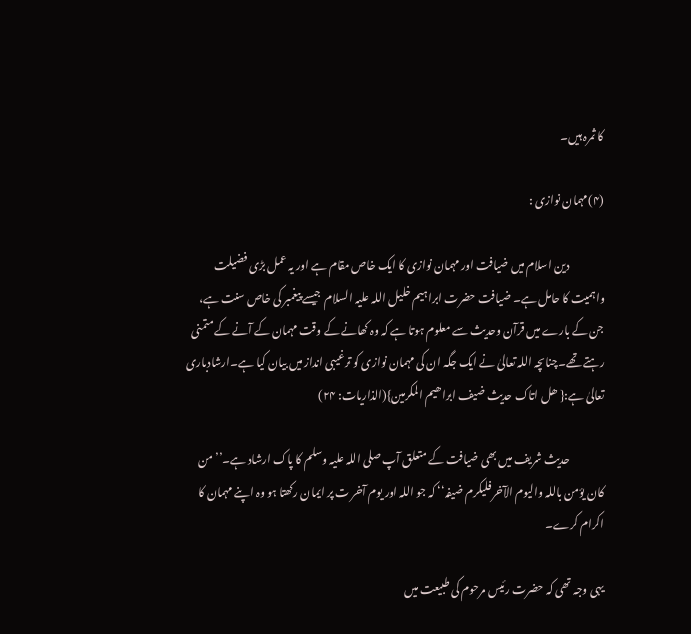کا ثمرہ ہیں۔

(۴)مہمان نوازی :

                دین اسلام میں ضیافت اور مہمان نوازی کا ایک خاص مقام ہے اور یہ عمل بڑی فضیلت واہمیت کا حامل ہے۔ ضیافت حضرت ابراہیم خلیل اللہ علیہ السلام  جیسے پیغمبر کی خاص سنت ہے، جن کے بارے میں قرآن وحدیث سے معلوم ہوتا ہے کہ وہ کھانے کے وقت مہمان کے آنے کے متمنی رہتے تھے۔چناںچہ اللہ تعالیٰ نے ایک جگہ ان کی مہمان نوازی کو ترغیبی انداز میں بیان کیا ہے۔ارشادباری تعالیٰ ہے:{ ھل اتاک حدیث ضیف ابراھیم المکرمین}(الذاریات: ۲۴)

                حدیث شریف میں بھی ضیافت کے متعلق آپ صلی اللہ علیہ وسلم کا پاک ارشاد ہے۔’’من کان یؤمن باللہ والیوم الآخر فلیکرم ضیفہ‘‘ کہ جو اللہ اور یوم آخر ت پر ایمان رکھتا ہو وہ اپنے مہمان کا اکرام کرے۔

یہی وجہ تھی کہ حضرت رئیس مرحوم کی طبیعت میں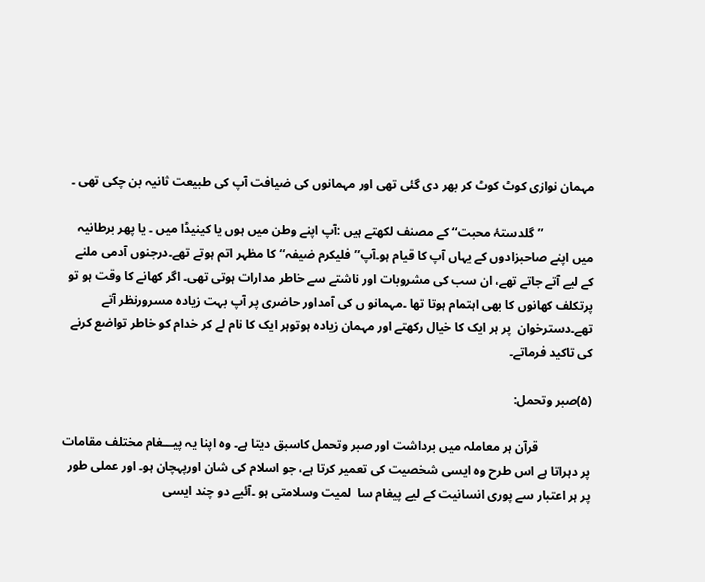مہمان نوازی کوٹ کوٹ کر بھر دی گئی تھی اور مہمانوں کی ضیافت آپ کی طبیعت ثانیہ بن چکی تھی ۔

                ’’گلدستۂ محبت‘‘ کے مصنف لکھتے ہیں :آپ اپنے وطن میں ہوں یا کینیڈا میں ۔ یا پھر برطانیہ میں اپنے صاحبزادوں کے یہاں آپ کا قیام ہو۔آپ’’ فلیکرم ضیفہ‘‘ کا مظہر اتم ہوتے تھے۔درجنوں آدمی ملنے کے لیے آتے جاتے تھے، ان سب کی مشروبات اور ناشتے سے خاطر مدارات ہوتی تھی۔ اگر کھانے کا وقت ہو تو پرتکلف کھانوں کا بھی اہتمام ہوتا تھا ۔مہمانو ں کی آمداور حاضری پر آپ بہت زیادہ مسرورنظر آتے تھے۔دسترخوان  پر ہر ایک کا خیال رکھتے اور مہمان زیادہ ہوتوہر ایک کا نام لے کر خدام کو خاطر تواضع کرنے کی تاکید فرماتے۔

(۵)صبر وتحمل:

                 قرآن ہر معاملہ میں برداشت اور صبر وتحمل کاسبق دیتا ہے۔ وہ اپنا یہ پیـــغام مختلف مقامات پر دہراتا ہے اس طرح وہ ایسی شخصیت کی تعمیر کرتا ہے، جو اسلام کی شان اورپہچان ہو۔ اور عملی طور پر ہر اعتبار سے پوری انسانیت کے لیے پیغام سا  لمیت وسلامتی ہو ۔آئیے دو چند ایسی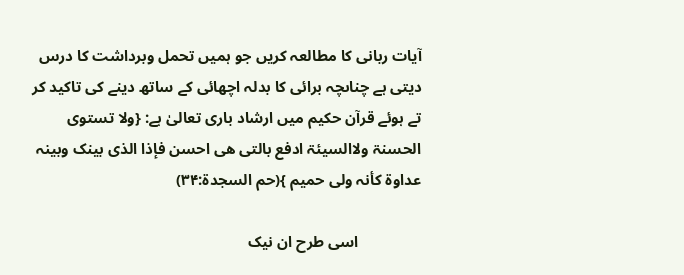آیات ربانی کا مطالعہ کریں جو ہمیں تحمل وبرداشت کا درس دیتی ہے چناںچہ برائی کا بدلہ اچھائی کے ساتھ دینے کی تاکید کر تے ہوئے قرآن حکیم میں ارشاد باری تعالیٰ ہے: {ولا تستوی الحسنۃ ولاالسیئۃ ادفع بالتی ھی احسن فإذا الذی بینک وبینہ عداوۃ کأنہ ولی حمیم }(حم السجدۃ:۳۴)

                اسی طرح ان نیک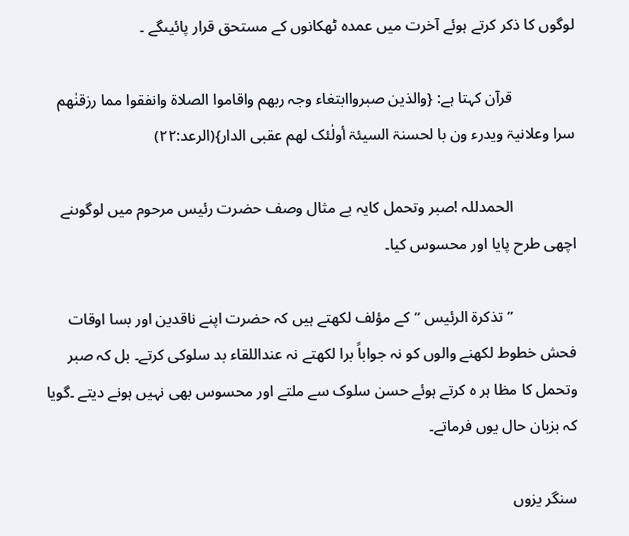لوگوں کا ذکر کرتے ہوئے آخرت میں عمدہ ٹھکانوں کے مستحق قرار پائیںگے ۔

                قرآن کہتا ہے: {والذین صبرواابتغاء وجہ ربھم واقاموا الصلاۃ وانفقوا مما رزقنٰھم سرا وعلانیۃ ویدرء ون با لحسنۃ السیئۃ أولٰئک لھم عقبی الدار}(الرعد:۲۲)

                الحمدللہ !صبر وتحمل کایہ بے مثال وصف حضرت رئیس مرحوم میں لوگوںنے اچھی طرح پایا اور محسوس کیا۔

                ’’تذکرۃ الرئیس ‘‘کے مؤلف لکھتے ہیں کہ حضرت اپنے ناقدین اور بسا اوقات فحش خطوط لکھنے والوں کو نہ جواباً برا لکھتے نہ عنداللقاء بد سلوکی کرتے۔ بل کہ صبر وتحمل کا مظا ہر ہ کرتے ہوئے حسن سلوک سے ملتے اور محسوس بھی نہیں ہونے دیتے ۔گویا کہ بزبان حال یوں فرماتے۔

سنگر یزوں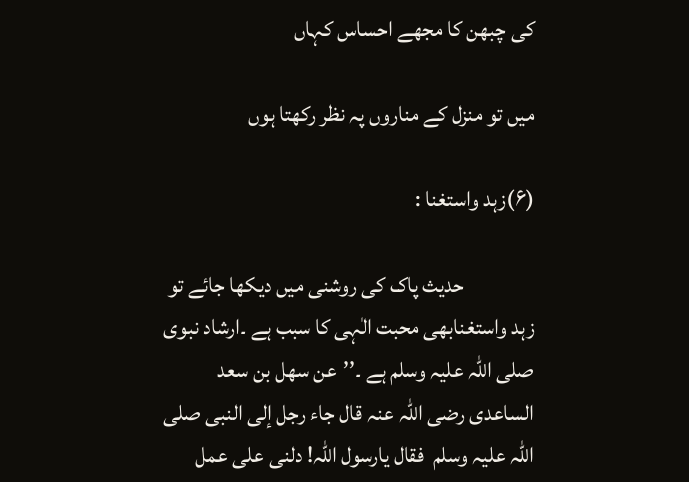کی چبھن کا مجھے احساس کہاں

میں تو منزل کے مناروں پہ نظر رکھتا ہوں

(۶)زہد واستغنا :

                حدیث پاک کی روشنی میں دیکھا جائے تو زہد واستغنابھی محبت الٰہی کا سبب ہے ۔ارشاد نبوی صلی اللہ علیہ وسلم ہے ۔’’عن سھل بن سعد الساعدی رضی اللہ عنہ قال جاء رجل إلی النبی صلی اللہ علیہ وسلم  فقال یارسول اللہ! دلنی علی عمل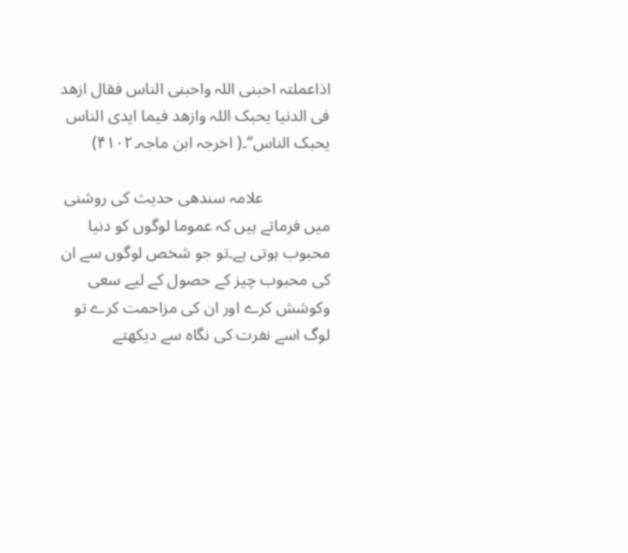اذاعملتہ احبنی اللہ واحبنی الناس فقال ازھد فی الدنیا یحبک اللہ وازھد فیما ایدی الناس یحبک الناس‘‘۔( اخرجہ ابن ماجہ۔۴۱۰۲)

                علامہ سندھی حدیث کی روشنی میں فرماتے ہیں کہ عموما لوگوں کو دنیا محبوب ہوتی ہے۔تو جو شخص لوگوں سے ان کی محبوب چیز کے حصول کے لیے سعی وکوشش کرے اور ان کی مزاحمت کرے تو لوگ اسے نفرت کی نگاہ سے دیکھتے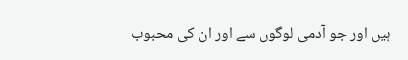ہیں اور جو آدمی لوگوں سے اور ان کی محبوب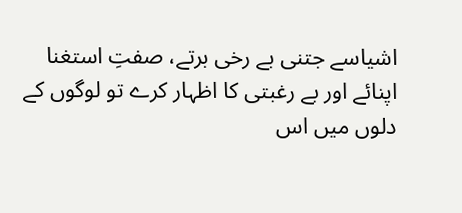اشیاسے جتنی بے رخی برتے، صفتِ استغنا اپنائے اور بے رغبتی کا اظہار کرے تو لوگوں کے دلوں میں اس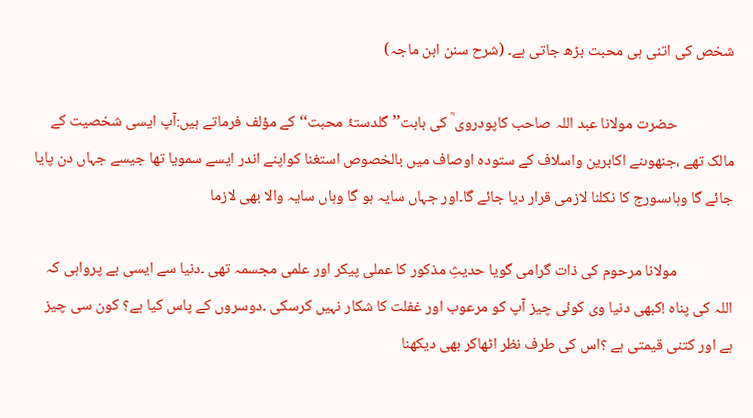شخص کی اتنی ہی محبت بڑھ جاتی ہے۔ (شرح سنن ابن ماجہ)

                حضرت مولانا عبد اللہ صاحب کاپودروی ؒ کی بابت’’ گلدستۂ محبت‘‘کے مؤلف فرماتے ہیں:آپ ایسی شخصیت کے مالک تھے ،جنھوںنے اکابرین واسلاف کے ستودہ اوصاف میں بالخصوص استغنا کواپنے اندر ایسے سمویا تھا جیسے جہاں دن پایا جائے گا وہاںسورج کا نکلنا لازمی قرار دیا جائے گا۔اور جہاں سایہ ہو گا وہاں سایہ والا بھی لازما

                مولانا مرحوم کی ذات گرامی گویا حدیثِ مذکور کا عملی پیکر اور علمی مجسمہ تھی ۔دنیا سے ایسی بے پرواہی کہ اللہ کی پناہ !کبھی دنیا وی کوئی چیز آپ کو مرعوب اور غفلت کا شکار نہیں کرسکی ۔دوسروں کے پاس کیا ہے؟ کون سی چیز  ہے اور کتنی قیمتی ہے ؟اس کی طرف نظر اٹھاکر بھی دیکھنا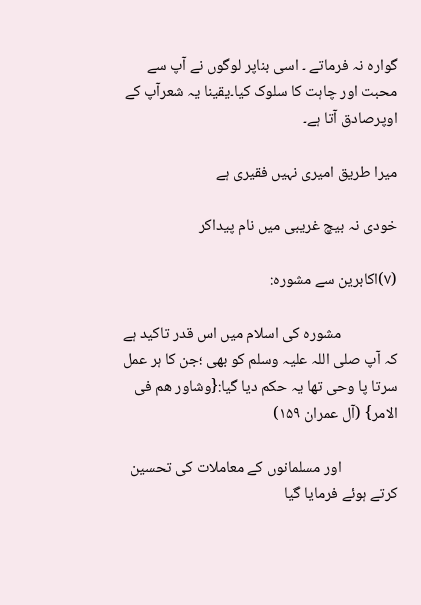گوارہ نہ فرماتے ۔ اسی بناپر لوگوں نے آپ سے محبت اور چاہت کا سلوک کیا۔یقینا یہ شعرآپ کے اوپرصادق آتا ہے۔

میرا طریق امیری نہیں فقیری ہے

خودی نہ بیچ غریبی میں نام پیداکر

(۷)اکابرین سے مشورہ:

                مشورہ کی اسلام میں اس قدر تاکید ہے کہ آپ صلی اللہ علیہ وسلم کو بھی ؛جن کا ہر عمل سرتا پا وحی تھا یہ حکم دیا گیا:{وشاور ھم فی الامر} (آل عمران ۱۵۹)

                اور مسلمانوں کے معاملات کی تحسین کرتے ہوئے فرمایا گیا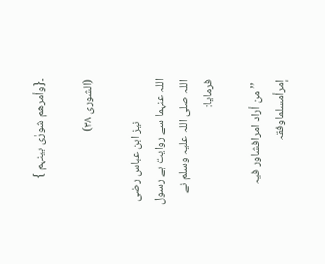۔{وأمرھم شورٰی بینہم }

(الشوری ۳۸)

                نیز ابن عباس رضی اللہ عنہما سے روایت ہے رسول اللہ صلی اللہ علیہ وسلم نے فرمایا:

 ’’من أراد امرافشاور فیہ إمرأمسلماوفقہ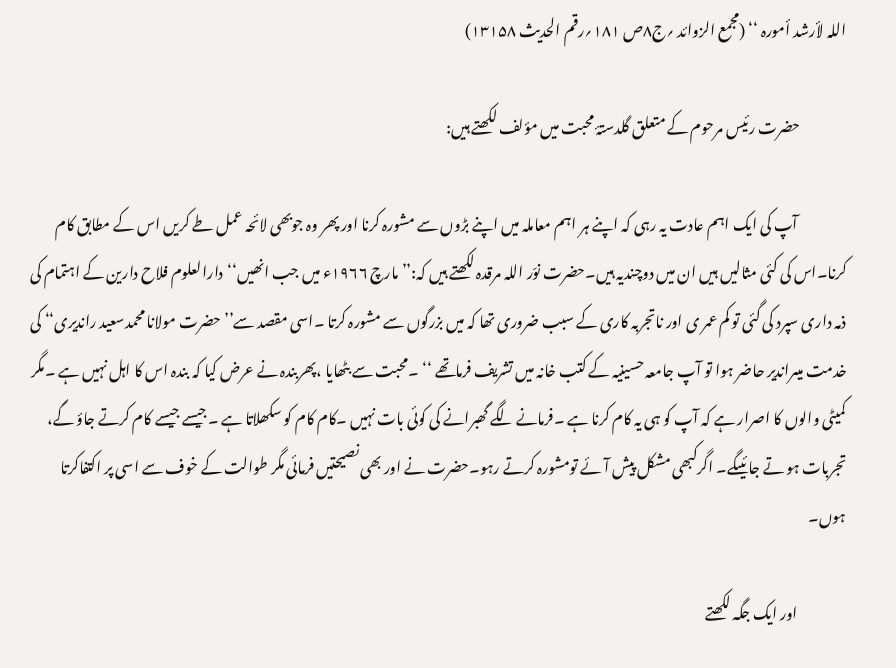اللہ لأرشد أمورہ ‘‘ (مجمع الزوائد ؍ج۸ص ۱۸۱؍رقم الحدیث ۱۳۱۵۸)

                حضرت رئیس مرحوم کے متعلق گلدستۂ محبت میں مؤلف لکھتے ہیں:

                 آپ کی ایک اہم عادت یہ رہی کہ اپنے ہر اہم معاملہ میں اپنے بڑوں سے مشورہ کرنا اور پھر وہ جوبھی لائحہ عمل طے کریں اس کے مطابق کام کرنا۔اس کی کئی مثالیں ہیں ان میں دوچندیہ ہیں۔حضرت نوّر اللہ مرقدہ لکھتے ہیں کہ:’’مارچ ۱۹۶۶ء میں جب انھیں‘‘دارالعلوم فلاح دارین کے اہتمام کی ذمہ داری سپرد کی گئی تو کم عمر ی اور ناتجربہ کاری کے سبب ضروری تھا کہ میں بزرگوں سے مشورہ کرتا ۔اسی مقصد سے’’ حضرت مولانا محمدسعید راندیری‘‘ کی خدمت میںراندیر حاضر ہوا تو آپ جامعہ حسینیہ کے کتب خانہ میں تشریف فرماتھے ‘‘ ۔محبت سے بٹھایا ،پھربندہ نے عرض کیا کہ بندہ اس کا اہل نہیں ہے ۔مگر کمیٹی والوں کا اصرار ہے کہ آپ کو ہی یہ کام کرنا ہے ۔فرمانے لگے گھبرانے کی کوئی بات نہیں ۔کام کام کو سکھلاتا ہے ۔جیسے جیسے کام کرتے جاؤ گے، تجربات ہو تے جائیںگے۔ اگرکبھی مشکل پیش آئے تومشورہ کرتے رہو۔حضرت نے اور بھی نصیحتیں فرمائی مگر طوالت کے خوف سے اسی پر اکتفاکرتا ہوں۔

                 اور ایک جگہ لکھتے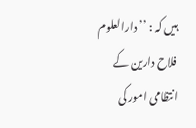ہیں کہ : ’’ دارالعلوم فلاح دارین کے انتظامی امور کی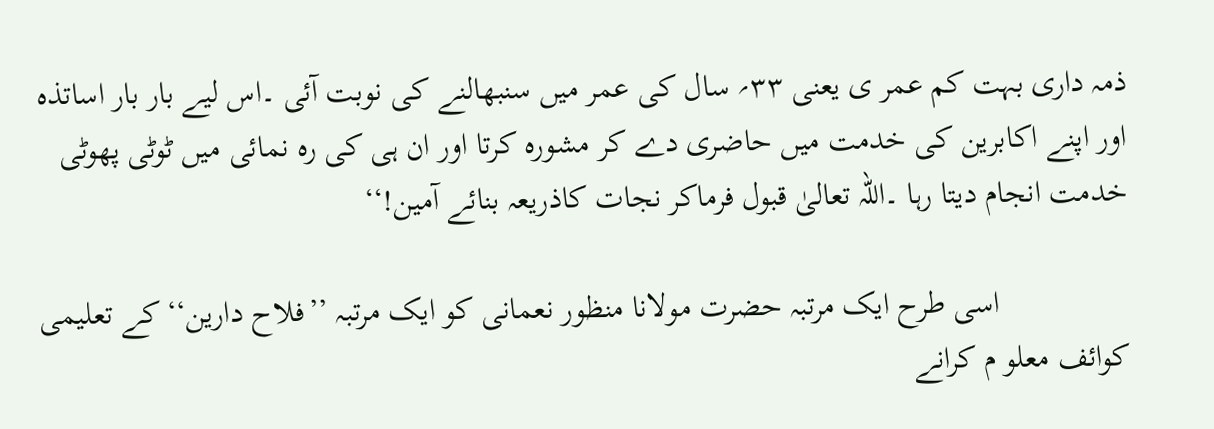ذمہ داری بہت کم عمر ی یعنی ۳۳؍ سال کی عمر میں سنبھالنے کی نوبت آئی ۔اس لیے بار بار اساتذہ اور اپنے اکابرین کی خدمت میں حاضری دے کر مشورہ کرتا اور ان ہی کی رہ نمائی میں ٹوٹی پھوٹی خدمت انجام دیتا رہا ۔اللہ تعالیٰ قبول فرماکر نجات کاذریعہ بنائے آمین!‘‘

                اسی طرح ایک مرتبہ حضرت مولانا منظور نعمانی کو ایک مرتبہ ’’فلاح دارین‘‘کے تعلیمی کوائف معلو م کرانے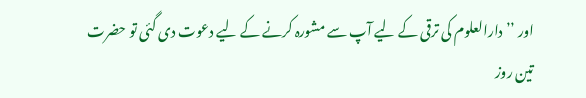اور ’’دارالعلوم کی ترقی کے لیے آپ سے مشورہ کرنے کے لیے دعوت دی گئی تو حضرت تین روز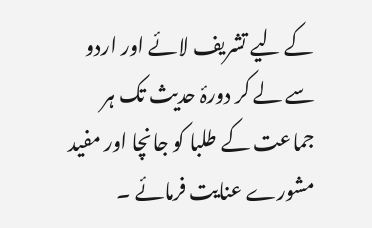کے لیے تشریف لائے اور اردو سے لے کر دورۂ حدیث تک ہر جماعت کے طلبا کو جانچا اور مفید مشورے عنایت فرمائے ۔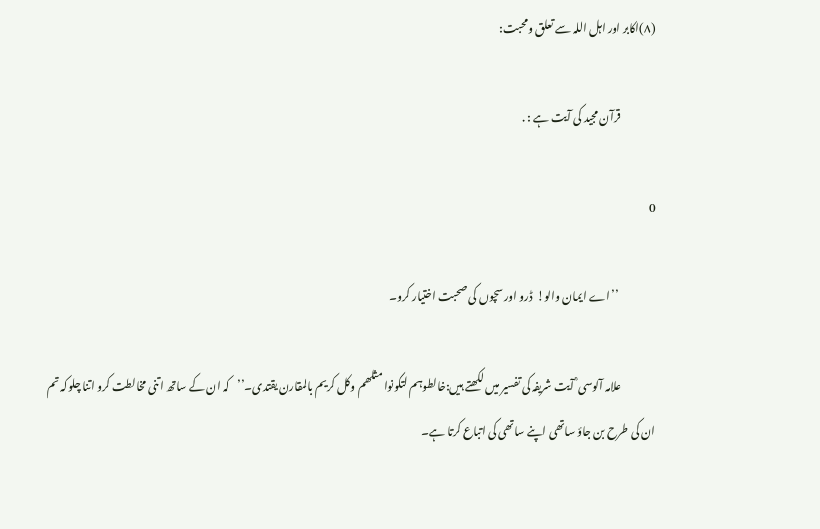(۸)اکابر اور اہل اللہ سے تعلق ومحبت:

                قرآن مجید کی آیت ہے : .

0

                 ’’اے ایمان والو!  ڈرو اور سچوں کی صحبت اختیار کرو۔

                علامہ آلوسی ؒ آیت شریفہ کی تفسیر میں لکھتے ہیں:خالطوہم لتکونوا مثلھم وکل کریم بالمقارن یقتدی۔’’کہ ان کے ساتھ اتنی مخالطت کرو اتنا چلوکہ تم ان کی طرح بن جاؤ ساتھی اپنے ساتھی کی اتباع کرتا ہے۔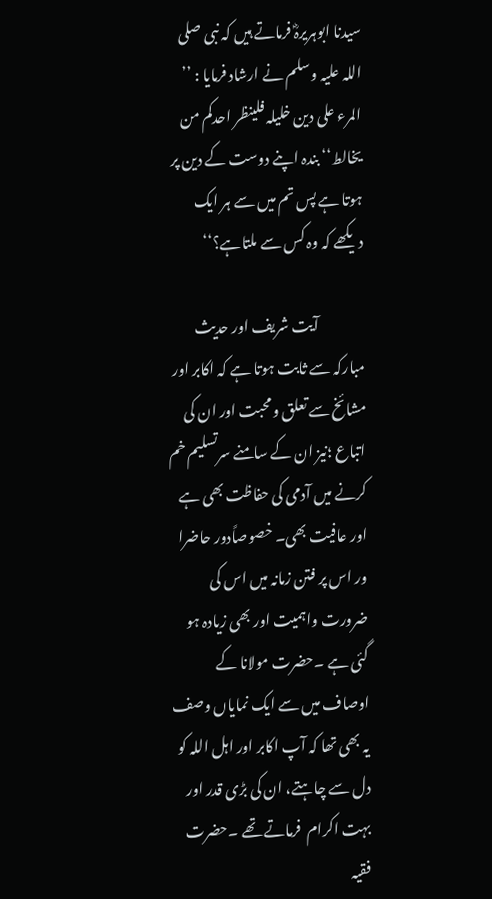سیدنا ابوہریرہؓ فرماتے ہیں کہ نبی صلی اللہ علیہ وسلم نے ارشاد فرمایا : ’’ المرء علی دین خلیلہ فلینظر احدکم من یخالط‘‘ بندہ اپنے دوست کے دین پر ہوتا ہے پس تم میں سے ہر ایک دیکھے کہ وہ کس سے ملتاہے؟‘‘

                آیت شریف اور حدیث مبارکہ سے ثابت ہوتا ہے کہ اکابر اور مشائخ سے تعلق ومحبت اور ان کی اتباع ؛نیز ان کے سامنے سرتسلیم خم کرنے میں آدمی کی حفاظت بھی ہے اور عافیت بھی۔ خصوصاًدور حاضرا ور اس پر فتن زمانہ میں اس کی ضرورت واہمیت اور بھی زیادہ ہو گئی ہے ۔حضرت مولانا کے اوصاف میں سے ایک نمایاں وصف یہ بھی تھا کہ آپ اکابر اور اہل اللہ کو دل سے چاہتے، ان کی بڑی قدر اور بہت اکرام  فرماتے تھے ۔حضرت فقیہ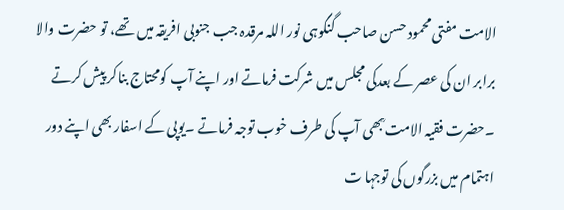الامت مفتی محمود حسن صاحب گنگوہی نور اللہ مرقدہ جب جنوبی افریقہ میں تھے، تو حضرت والا برابر ان کی عصر کے بعدکی مجلس میں شرکت فرماتے اور اپنے آپ کومحتاج بناکر پیش کرتے ۔حضرت فقیہ الامت ؒبھی آپ کی طرف خوب توجہ فرماتے ۔یوپی کے اسفار بھی اپنے دور اہتمام میں بزرگوں کی توجہا ت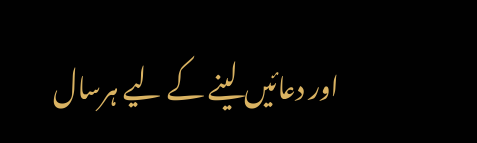اور دعائیں لینے کے لیے ہرسال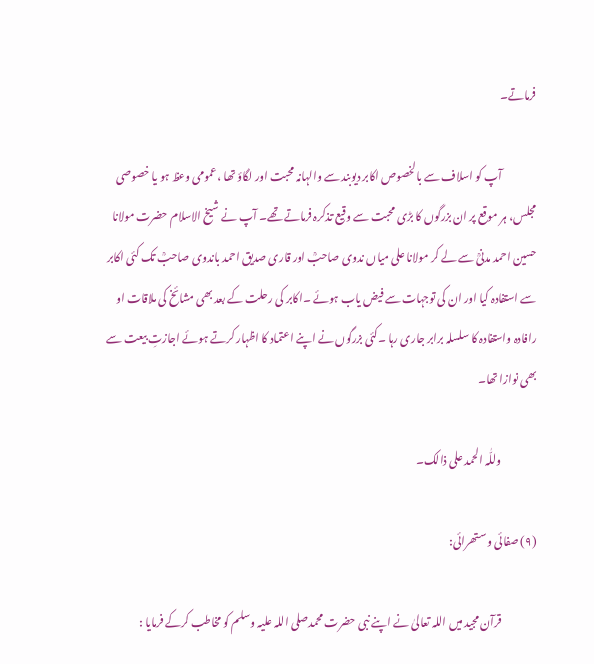فرماتے۔

                آپ کو اسلاف سے بالخصوص اکابر دیوبند سے والہانہ محبت اور لگاؤ تھا ،عمومی وعظ ہو یا خصوصی مجلس، ہر موقع پر ان بزرگوں کا بڑی محبت سے وقیع تذکرہ فرماتے تھے۔ آپ نے شیخ الاسلام حضرت مولانا حسین احمد مدنیؒ سے لے کر مولانا علی میاں ندوی صاحبؒ اور قاری صدیق احمد باندوی صاحبؒ تک کئی اکابر سے استفادہ کیا اور ان کی توجہات سے فیض یاب ہوئے ۔اکابر کی رحلت کے بعد بھی مشائخ کی ملاقات او رافادہ واستفادہ کا سلسلہ برابر جاری رہا ۔کئی بزرگوں نے اپنے اعتماد کا اظہار کرتے ہوئے اجازتِ بیعت سے بھی نوازا تھا۔

                وللّٰہ الحمد علی ذالک۔

(۹) صفائی و ستھرائی:

                قرآن مجید میں اللہ تعالیٰ نے اپنے نبی حضرت محمدصلی اللہ علیہ وسلم کو مخاطب کرکے فرمایا :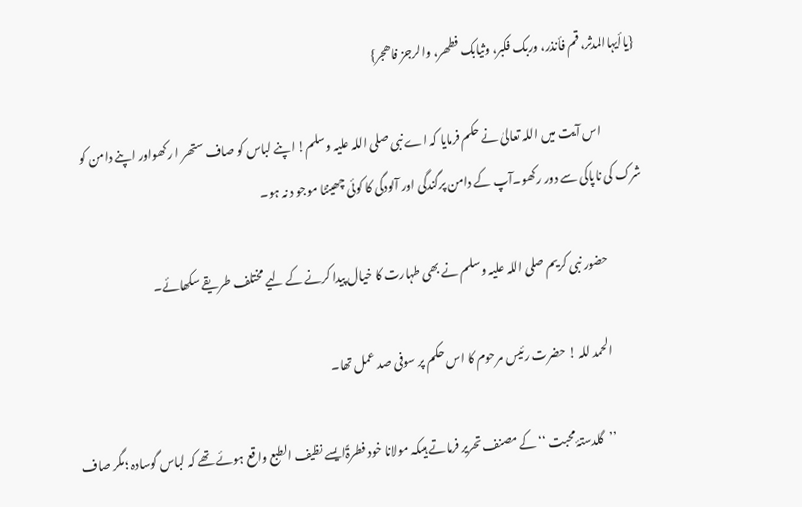{یاأیہاالمدثر، قم فأنذر، وربک فکبر، وثیابک فطھر، والرجز فاھجر}

                اس آیت میں اللہ تعالیٰ نے حکم فرمایا کہ اے نبی صلی اللہ علیہ وسلم! اپنے لباس کو صاف ستھر ا رکھواور اپنے دامن کو شرک کی ناپاکی سے دور رکھو۔آپ کے دامن پرگندگی اور آلودگی کا کوئی چھینٹا موجو د نہ ہو۔

                حضور نبی کریم صلی اللہ علیہ وسلم نے بھی طہارت کا خیال پیدا کرنے کے لیے مختلف طریقے سکھائے۔

                الحمد للہ ! حضرت رئیس مرحوم کا اس حکم پر سوفی صد عمل تھا۔

                ’’گلدستۂ محبت ‘‘کے مصنف تحریر فرماتے ہیںکہ مولانا خود فطرۃًایسے نظیف الطبع واقع ہوئے تھے کہ لباس گوسادہ ؛مگر صاف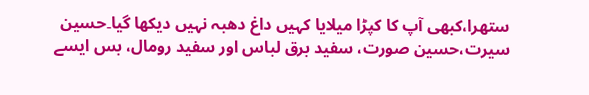ستھرا،کبھی آپ کا کپڑا میلایا کہیں داغ دھبہ نہیں دیکھا گیا۔حسین سیرت،حسین صورت، سفید برق لباس اور سفید رومال، بس ایسے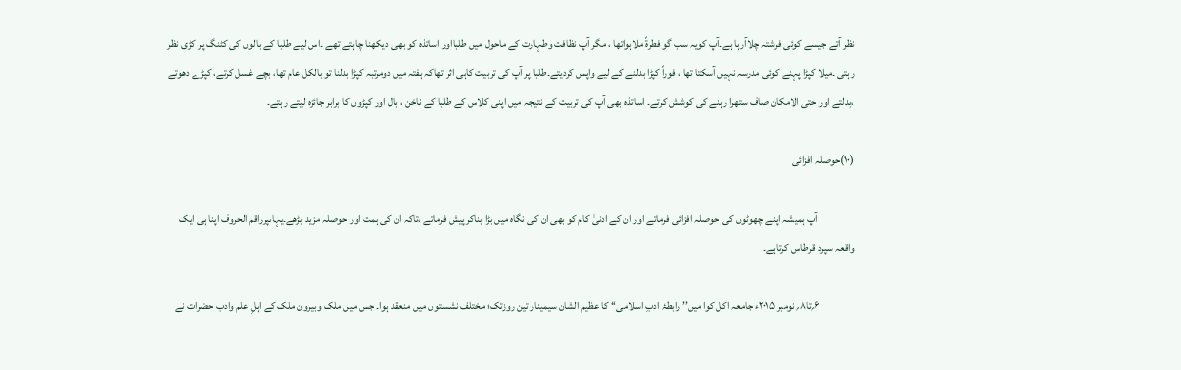نظر آتے جیسے کوئی فرشتہ چلاآرہا ہے۔آپ کویہ سب گو فطرۃً ملاہواتھا ، مگر آپ نظافت وطہارت کے ماحول میں طلبااور اساتذہ کو بھی دیکھنا چاہتے تھے ۔اس لیے طلبا کے بالوں کی کٹنگ پر کڑی نظر رہتی ۔میلا کپڑا پہنے کوئی مدرسہ نہیں آسکتا تھا ، فوراً کپڑا بدلنے کے لیے واپس کردیتے۔طلبا پر آپ کی تربیت کاہی اثر تھاکہ ہفتہ میں دومرتبہ کپڑا بدلنا تو بالکل عام تھا، بچے غسل کرتے، کپڑے دھوتے ،بدلتے اور حتی الامکان صاف ستھرا رہنے کی کوشش کرتے۔ اساتذہ بھی آپ کی تربیت کے نتیجہ میں اپنی کلاس کے طلبا کے ناخن ، بال اور کپڑوں کا برابر جائزہ لیتے رہتے۔

(۱۰)حوصلہ افزائی

                 آپ ہمیشہ اپنے چھوٹوں کی حوصلہ افزائی فرماتے اور ان کے ادنیٰ کام کو بھی ان کی نگاہ میں بڑا بناکر پیش فرماتے ،تاکہ ان کی ہمت اور حوصلہ مزید بڑھے۔یہاںپرراقم الحروف اپنا ہی ایک واقعہ سپرد قرطاس کرتاہے۔

                ۶؍تا۸؍ نومبر ۲۰۱۵ء جامعہ اکل کوا میں’’ رابطۂ ادبِ اسلامی‘‘ کا عظیم الشان سیمینار تین روزتک؛ مختلف نشستوں میں منعقد ہوا۔ جس میں ملک وبیرون ملک کے اہلِ علم وادب حضرات نے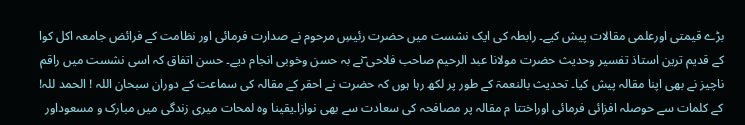بڑے قیمتی اورعلمی مقالات پیش کیے۔ رابطہ کی ایک نشست میں حضرت رئیسِ مرحوم نے صدارت فرمائی اور نظامت کے فرائض جامعہ اکل کوا کے قدیم ترین استاذ تفسیر وحدیث حضرت مولانا عبد الرحیم صاحب فلاحی ؔنے بہ حسن وخوبی انجام دیے۔ حسن اتفاق کہ اسی نشست میں راقم ناچیز نے بھی اپنا مقالہ پیش کیا۔ تحدیث بالنعمۃ کے طور پر لکھ رہا ہوں کہ حضرت نے احقر کے مقالہ کی سماعت کے دوران سبحان اللہ ! الحمد للہ! کے کلمات سے حوصلہ افزائی فرمائی اوراختتا م مقالہ پر مصافحہ کی سعادت سے بھی نوازا۔یقینا وہ لمحات میری زندگی میں مبارک و مسعوداور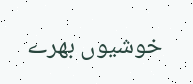خوشیوں بھرے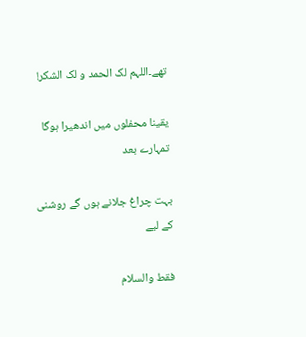تھے۔اللہم لک الحمد و لک الشکر!

یقینا محفلوں میں اندھیرا ہوگا تمہارے بعد

بہت چراغ جلانے ہوں گے روشنی کے لیے

فقط والسلام